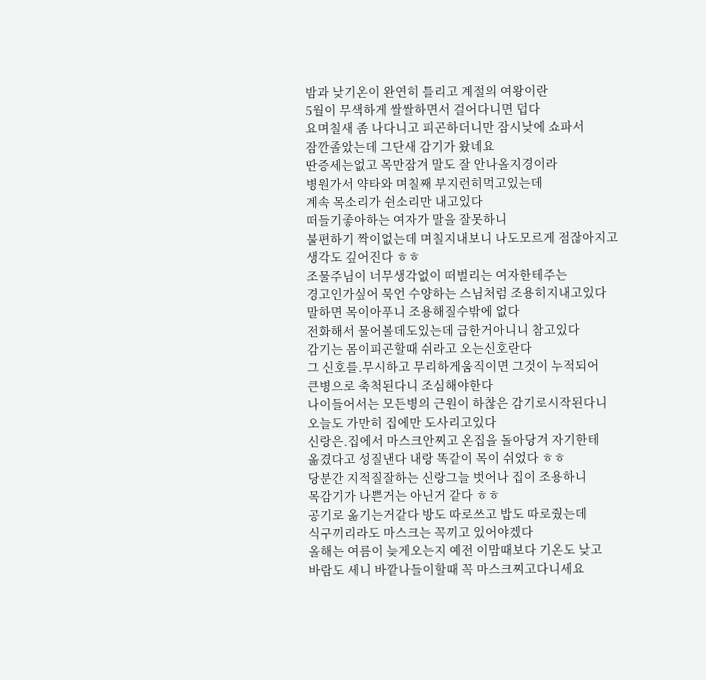밤과 낮기온이 완연히 틀리고 계절의 여왕이란
5월이 무색하게 쌀쌀하면서 걸어다니면 덥다
요며칠새 좀 나다니고 피곤하더니만 잠시낮에 쇼파서
잠깐졸았는데 그단새 감기가 왔네요
딴증세는없고 목만잠겨 말도 잘 안나올지경이라
병원가서 약타와 며칠째 부지런히먹고있는데
계속 목소리가 쉰소리만 내고있다
떠들기좋아하는 여자가 말을 잘못하니
불편하기 짝이없는데 며칠지내보니 나도모르게 점잖아지고
생각도 깊어진다 ㅎㅎ
조물주님이 너무생각없이 떠벌리는 여자한테주는
경고인가싶어 묵언 수양하는 스님처럼 조용히지내고있다
말하면 목이아푸니 조용해질수밖에 없다
전화해서 물어볼데도있는데 급한거아니니 참고있다
감기는 몸이피곤할때 쉬라고 오는신호란다
그 신호를.무시하고 무리하게움직이면 그것이 누적되어
큰병으로 축척된다니 조심해야한다
나이들어서는 모든병의 근원이 하찮은 감기로시작된다니
오늘도 가만히 집에만 도사리고있다
신랑은.집에서 마스크안찌고 온집을 돌아당겨 자기한테
옮겼다고 성질낸다 내랑 똑같이 목이 쉬었다 ㅎㅎ
당분간 지적질잘하는 신랑그늘 벗어나 집이 조용하니
목감기가 나쁜거는 아닌거 같다 ㅎㅎ
공기로 옮기는거같다 방도 따로쓰고 밥도 따로줬는데
식구끼리라도 마스크는 꼭끼고 있어야겠다
올해는 여름이 늦게오는지 예전 이맘때보다 기온도 낮고
바람도 세니 바깥나들이할때 꼭 마스크찌고다니세요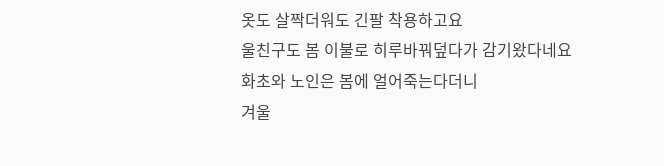옷도 살짝더워도 긴팔 착용하고요
울친구도 봄 이불로 히루바꿔덮다가 감기왔다네요
화초와 노인은 봄에 얼어죽는다더니
겨울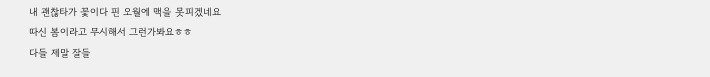내 괜찮타가 꽃이다 핀 오월에 맥을 못피겠네요
따신 봄이라고 무시해서 그런가봐요ㅎㅎ
다들 제말 잘들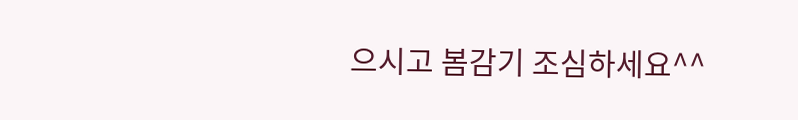으시고 봄감기 조심하세요^^